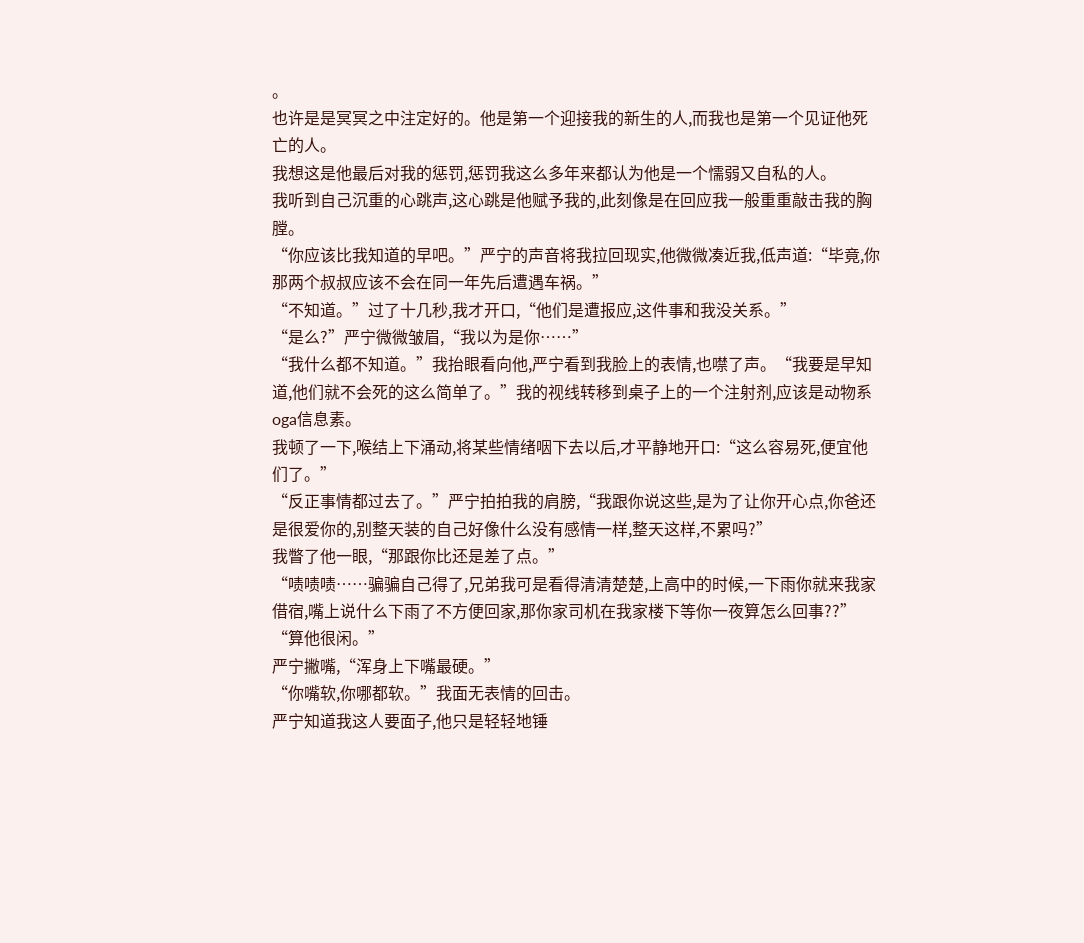。
也许是是冥冥之中注定好的。他是第一个迎接我的新生的人,而我也是第一个见证他死亡的人。
我想这是他最后对我的惩罚,惩罚我这么多年来都认为他是一个懦弱又自私的人。
我听到自己沉重的心跳声,这心跳是他赋予我的,此刻像是在回应我一般重重敲击我的胸膛。
“你应该比我知道的早吧。”严宁的声音将我拉回现实,他微微凑近我,低声道:“毕竟,你那两个叔叔应该不会在同一年先后遭遇车祸。”
“不知道。”过了十几秒,我才开口,“他们是遭报应,这件事和我没关系。”
“是么?”严宁微微皱眉,“我以为是你……”
“我什么都不知道。”我抬眼看向他,严宁看到我脸上的表情,也噤了声。“我要是早知道,他们就不会死的这么简单了。”我的视线转移到桌子上的一个注射剂,应该是动物系oga信息素。
我顿了一下,喉结上下涌动,将某些情绪咽下去以后,才平静地开口:“这么容易死,便宜他们了。”
“反正事情都过去了。”严宁拍拍我的肩膀,“我跟你说这些,是为了让你开心点,你爸还是很爱你的,别整天装的自己好像什么没有感情一样,整天这样,不累吗?”
我瞥了他一眼,“那跟你比还是差了点。”
“啧啧啧……骗骗自己得了,兄弟我可是看得清清楚楚,上高中的时候,一下雨你就来我家借宿,嘴上说什么下雨了不方便回家,那你家司机在我家楼下等你一夜算怎么回事??”
“算他很闲。”
严宁撇嘴,“浑身上下嘴最硬。”
“你嘴软,你哪都软。”我面无表情的回击。
严宁知道我这人要面子,他只是轻轻地锤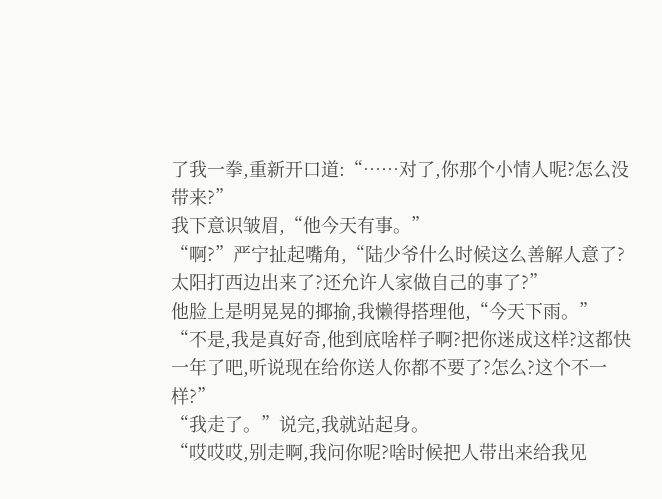了我一拳,重新开口道:“……对了,你那个小情人呢?怎么没带来?”
我下意识皱眉,“他今天有事。”
“啊?”严宁扯起嘴角,“陆少爷什么时候这么善解人意了?太阳打西边出来了?还允许人家做自己的事了?”
他脸上是明晃晃的揶揄,我懒得搭理他,“今天下雨。”
“不是,我是真好奇,他到底啥样子啊?把你迷成这样?这都快一年了吧,听说现在给你送人你都不要了?怎么?这个不一样?”
“我走了。”说完,我就站起身。
“哎哎哎,别走啊,我问你呢?啥时候把人带出来给我见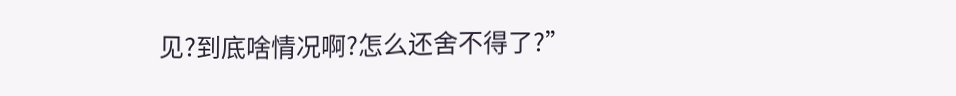见?到底啥情况啊?怎么还舍不得了?”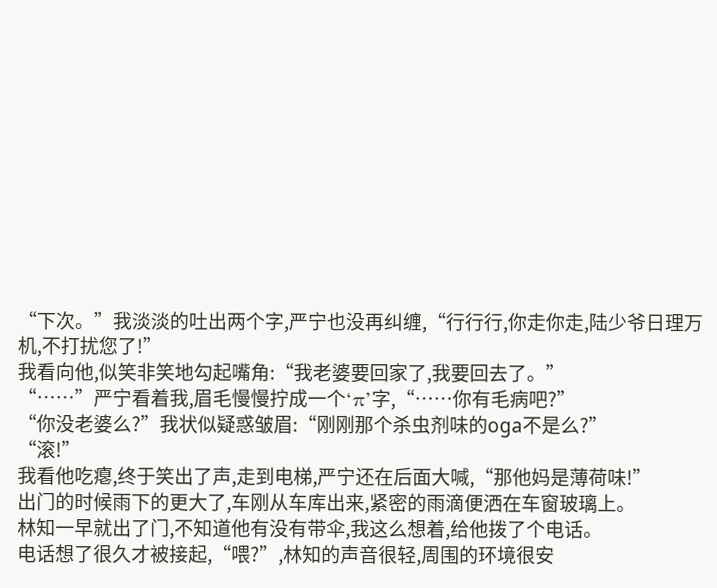“下次。”我淡淡的吐出两个字,严宁也没再纠缠,“行行行,你走你走,陆少爷日理万机,不打扰您了!”
我看向他,似笑非笑地勾起嘴角:“我老婆要回家了,我要回去了。”
“……”严宁看着我,眉毛慢慢拧成一个‘π’字,“……你有毛病吧?”
“你没老婆么?”我状似疑惑皱眉:“刚刚那个杀虫剂味的oga不是么?”
“滚!”
我看他吃瘪,终于笑出了声,走到电梯,严宁还在后面大喊,“那他妈是薄荷味!”
出门的时候雨下的更大了,车刚从车库出来,紧密的雨滴便洒在车窗玻璃上。
林知一早就出了门,不知道他有没有带伞,我这么想着,给他拨了个电话。
电话想了很久才被接起,“喂?”,林知的声音很轻,周围的环境很安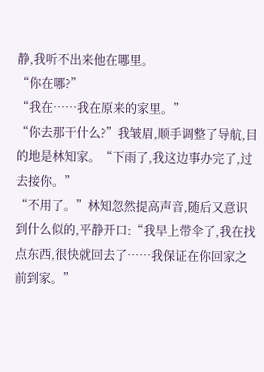静,我听不出来他在哪里。
“你在哪?”
“我在……我在原来的家里。”
“你去那干什么?”我皱眉,顺手调整了导航,目的地是林知家。“下雨了,我这边事办完了,过去接你。”
“不用了。”林知忽然提高声音,随后又意识到什么似的,平静开口:“我早上带伞了,我在找点东西,很快就回去了……我保证在你回家之前到家。”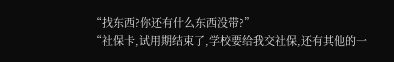“找东西?你还有什么东西没带?”
“社保卡,试用期结束了,学校要给我交社保,还有其他的一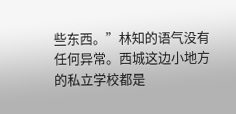些东西。”林知的语气没有任何异常。西城这边小地方的私立学校都是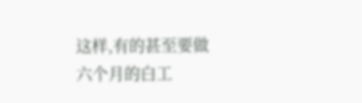这样,有的甚至要做六个月的白工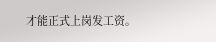才能正式上岗发工资。